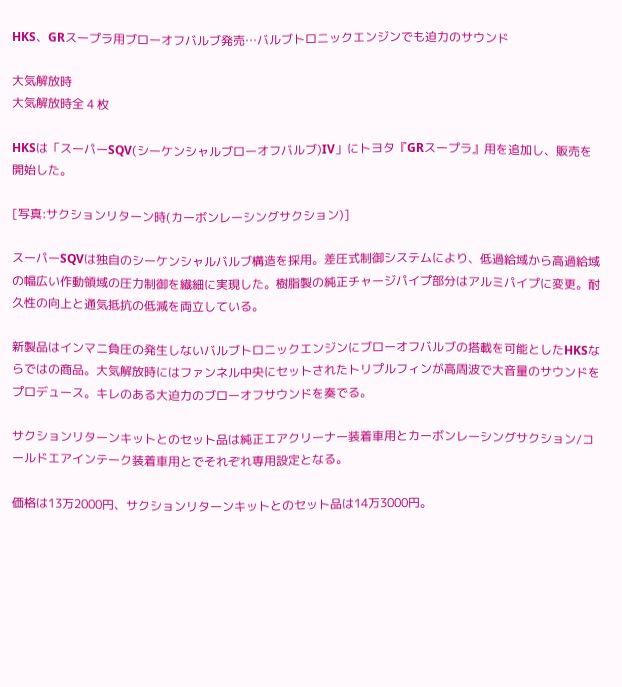HKS、GRスープラ用ブローオフバルブ発売…バルブトロニックエンジンでも迫力のサウンド

大気解放時
大気解放時全 4 枚

HKSは「スーパーSQV(シーケンシャルブローオフバルブ)IV」にトヨタ『GRスープラ』用を追加し、販売を開始した。

[写真:サクションリターン時(カーボンレーシングサクション)]

スーパーSQVは独自のシーケンシャルバルブ構造を採用。差圧式制御システムにより、低過給域から高過給域の幅広い作動領域の圧力制御を繊細に実現した。樹脂製の純正チャージパイプ部分はアルミパイプに変更。耐久性の向上と通気抵抗の低減を両立している。

新製品はインマニ負圧の発生しないバルブトロニックエンジンにブローオフバルブの搭載を可能としたHKSならではの商品。大気解放時にはファンネル中央にセットされたトリプルフィンが高周波で大音量のサウンドをプロデュース。キレのある大迫力のブローオフサウンドを奏でる。

サクションリターンキットとのセット品は純正エアクリーナー装着車用とカーボンレーシングサクション/コールドエアインテーク装着車用とでそれぞれ専用設定となる。

価格は13万2000円、サクションリターンキットとのセット品は14万3000円。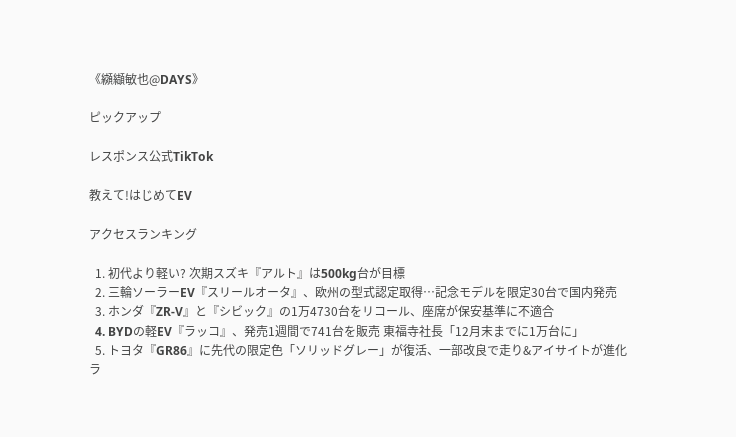《纐纈敏也@DAYS》

ピックアップ

レスポンス公式TikTok

教えて!はじめてEV

アクセスランキング

  1. 初代より軽い? 次期スズキ『アルト』は500kg台が目標
  2. 三輪ソーラーEV『スリールオータ』、欧州の型式認定取得…記念モデルを限定30台で国内発売
  3. ホンダ『ZR-V』と『シビック』の1万4730台をリコール、座席が保安基準に不適合
  4. BYDの軽EV『ラッコ』、発売1週間で741台を販売 東福寺社長「12月末までに1万台に」
  5. トヨタ『GR86』に先代の限定色「ソリッドグレー」が復活、一部改良で走り&アイサイトが進化
ラ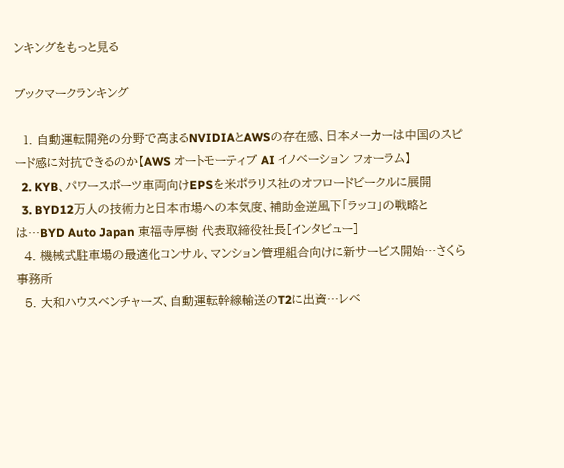ンキングをもっと見る

ブックマークランキング

  1. 自動運転開発の分野で高まるNVIDIAとAWSの存在感、日本メーカーは中国のスピード感に対抗できるのか【AWS オートモーティブ AI イノベーション フォーラム】
  2. KYB、パワースポーツ車両向けEPSを米ポラリス社のオフロードビークルに展開
  3. BYD12万人の技術力と日本市場への本気度、補助金逆風下「ラッコ」の戦略とは…BYD Auto Japan 東福寺厚樹 代表取締役社長[インタビュー]
  4. 機械式駐車場の最適化コンサル、マンション管理組合向けに新サービス開始…さくら事務所
  5. 大和ハウスベンチャーズ、自動運転幹線輸送のT2に出資…レベ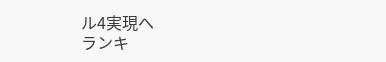ル4実現へ
ランキ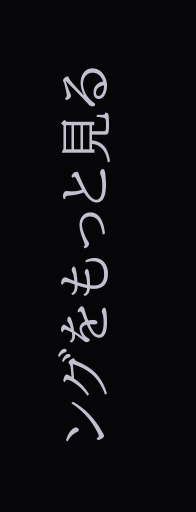ングをもっと見る